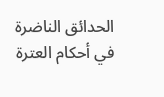الحدائق الناضرة في أحكام العترة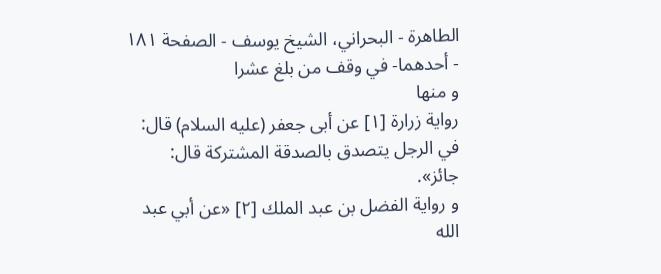الطاهرة - البحراني، الشيخ يوسف - الصفحة ١٨١ - أحدهما- في وقف من بلغ عشرا
و منها
رواية زرارة [١] عن أبى جعفر (عليه السلام) قال: في الرجل يتصدق بالصدقة المشتركة قال: جائز».
و رواية الفضل بن عبد الملك [٢] «عن أبي عبد الله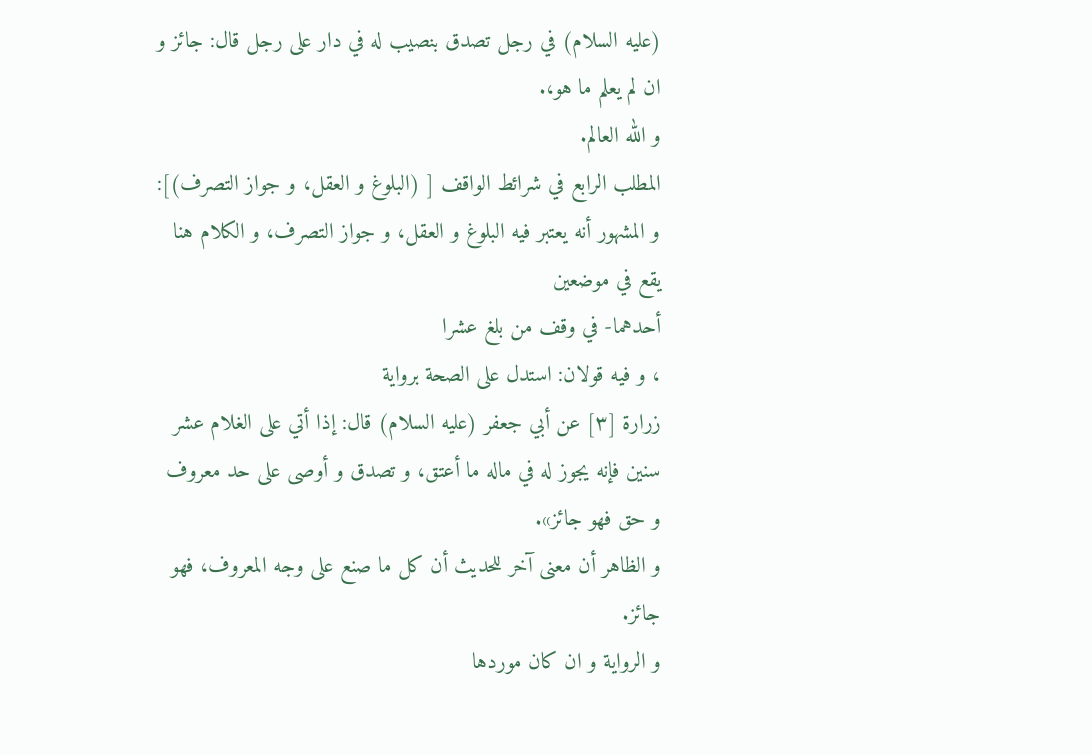(عليه السلام) في رجل تصدق بنصيب له في دار على رجل قال: جائز و ان لم يعلم ما هو،.
و الله العالم.
المطلب الرابع في شرائط الواقف [ (البلوغ و العقل، و جواز التصرف)]:
و المشهور أنه يعتبر فيه البلوغ و العقل، و جواز التصرف، و الكلام هنا يقع في موضعين
أحدهما- في وقف من بلغ عشرا
، و فيه قولان: استدل على الصحة برواية
زرارة [٣] عن أبي جعفر (عليه السلام) قال: إذا أتي على الغلام عشر سنين فإنه يجوز له في ماله ما أعتق، و تصدق و أوصى على حد معروف و حق فهو جائز».
و الظاهر أن معنى آخر للحديث أن كل ما صنع على وجه المعروف، فهو جائز.
و الرواية و ان كان موردها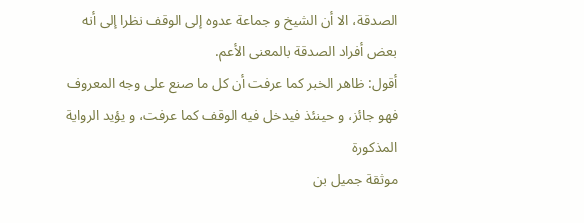الصدقة، الا أن الشيخ و جماعة عدوه إلى الوقف نظرا إلى أنه بعض أفراد الصدقة بالمعنى الأعم.
أقول: ظاهر الخبر كما عرفت أن كل ما صنع على وجه المعروف فهو جائز، و حينئذ فيدخل فيه الوقف كما عرفت، و يؤيد الرواية المذكورة
موثقة جميل بن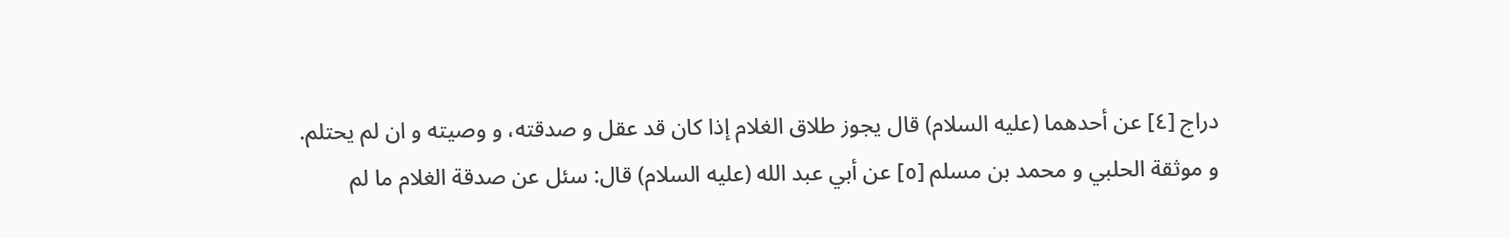دراج [٤] عن أحدهما (عليه السلام) قال يجوز طلاق الغلام إذا كان قد عقل و صدقته، و وصيته و ان لم يحتلم.
و موثقة الحلبي و محمد بن مسلم [٥] عن أبي عبد الله (عليه السلام) قال: سئل عن صدقة الغلام ما لم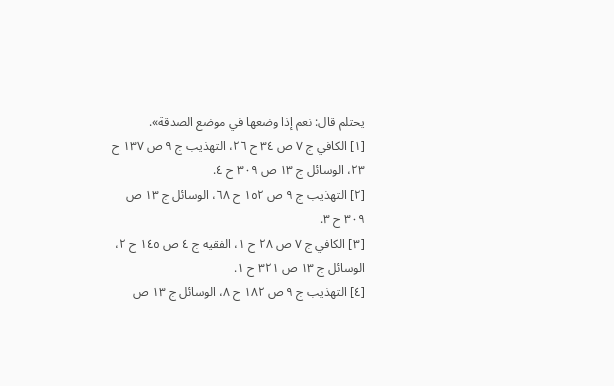يحتلم قال: نعم إذا وضعها في موضع الصدقة».
[١] الكافي ج ٧ ص ٣٤ ح ٢٦، التهذيب ج ٩ ص ١٣٧ ح ٢٣، الوسائل ج ١٣ ص ٣٠٩ ح ٤.
[٢] التهذيب ج ٩ ص ١٥٢ ح ٦٨، الوسائل ج ١٣ ص ٣٠٩ ح ٣.
[٣] الكافي ج ٧ ص ٢٨ ح ١، الفقيه ج ٤ ص ١٤٥ ح ٢، الوسائل ج ١٣ ص ٣٢١ ح ١.
[٤] التهذيب ج ٩ ص ١٨٢ ح ٨، الوسائل ج ١٣ ص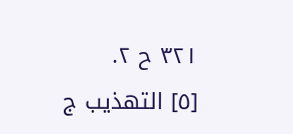٣٢١ ح ٢.
[٥] التهذيب ج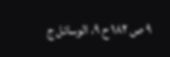٩ ص ١٨٢ ح ٩، الوسائل ج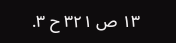١٣ ص ٣٢١ ح ٣.